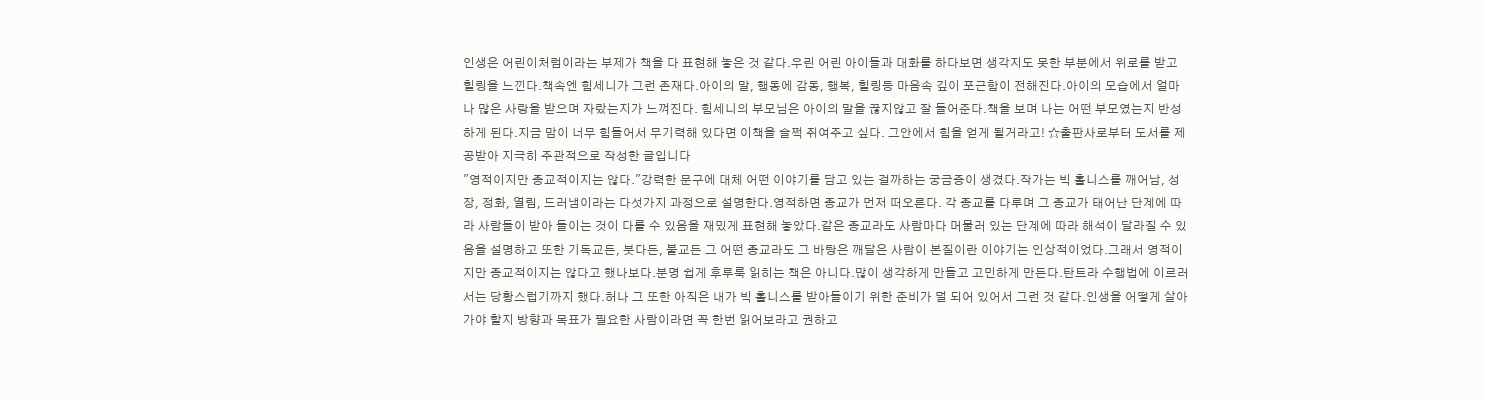인생은 어린이처럼이라는 부제가 책을 다 표현해 놓은 것 같다.우린 어린 아이들과 대화를 하다보면 생각지도 못한 부분에서 위로를 받고 힐링을 느낀다.책속엔 힘세니가 그런 존재다.아이의 말, 행동에 감동, 행복, 힐링등 마음속 깊이 포근함이 전해진다.아이의 모습에서 얼마나 많은 사랑을 받으며 자랐는지가 느껴진다. 힘세니의 부모님은 아이의 말을 끊지않고 잘 들어준다.책을 보며 나는 어떤 부모였는지 반성하게 된다.지금 맘이 너무 힘들어서 무기력해 있다면 이책을 슬쩍 쥐여주고 싶다. 그안에서 힘을 얻게 될거라고! ☆출판사로부터 도서를 제공받아 지극히 주관적으로 작성한 글입니다
"영적이지만 종교적이지는 않다."강력한 문구에 대체 어떤 이야기를 담고 있는 걸까하는 궁금증이 생겼다.작가는 빅 홀니스를 깨어남, 성장, 정화, 열림, 드러냄이라는 다섯가지 과정으로 설명한다.영적하면 종교가 먼저 떠오른다. 각 종교를 다루며 그 종교가 태어난 단계에 따라 사람들이 받아 들이는 것이 다를 수 있음을 재밌게 표현해 놓았다.같은 종교라도 사람마다 머물러 있는 단계에 따라 해석이 달라질 수 있음을 설명하고 또한 기독교든, 붓다든, 불교든 그 어떤 종교라도 그 바탕은 깨달은 사람이 본질이란 이야기는 인상적이었다.그래서 영적이지만 종교적이지는 않다고 했나보다.분명 쉽게 후루룩 읽히는 책은 아니다.많이 생각하게 만들고 고민하게 만든다.탄트라 수행법에 이르러서는 당황스럽기까지 했다.허나 그 또한 아직은 내가 빅 홀니스를 받아들이기 위한 준비가 덜 되어 있어서 그런 것 같다.인생을 어떻게 살아가야 할지 방향과 목표가 필요한 사람이라면 꼭 한번 읽어보라고 권하고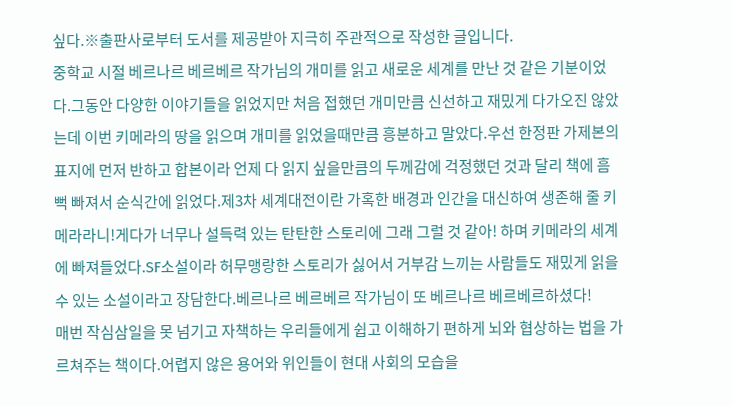싶다.※출판사로부터 도서를 제공받아 지극히 주관적으로 작성한 글입니다.
중학교 시절 베르나르 베르베르 작가님의 개미를 읽고 새로운 세계를 만난 것 같은 기분이었다.그동안 다양한 이야기들을 읽었지만 처음 접했던 개미만큼 신선하고 재밌게 다가오진 않았는데 이번 키메라의 땅을 읽으며 개미를 읽었을때만큼 흥분하고 말았다.우선 한정판 가제본의 표지에 먼저 반하고 합본이라 언제 다 읽지 싶을만큼의 두께감에 걱정했던 것과 달리 책에 흠뻑 빠져서 순식간에 읽었다.제3차 세계대전이란 가혹한 배경과 인간을 대신하여 생존해 줄 키메라라니!게다가 너무나 설득력 있는 탄탄한 스토리에 그래 그럴 것 같아! 하며 키메라의 세계에 빠져들었다.SF소설이라 허무맹랑한 스토리가 싫어서 거부감 느끼는 사람들도 재밌게 읽을 수 있는 소설이라고 장담한다.베르나르 베르베르 작가님이 또 베르나르 베르베르하셨다!
매번 작심삼일을 못 넘기고 자책하는 우리들에게 쉽고 이해하기 편하게 뇌와 협상하는 법을 가르쳐주는 책이다.어렵지 않은 용어와 위인들이 현대 사회의 모습을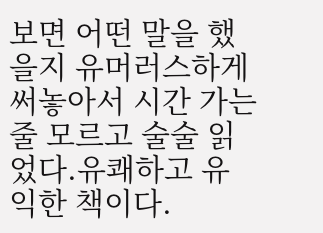보면 어떤 말을 했을지 유머러스하게 써놓아서 시간 가는 줄 모르고 술술 읽었다.유쾌하고 유익한 책이다.